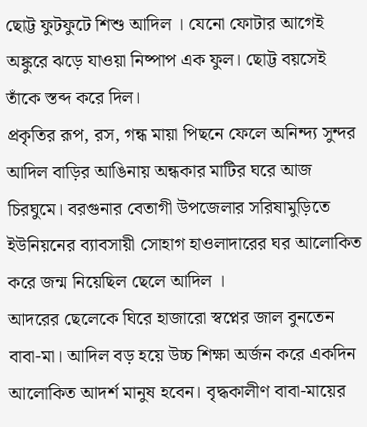ছোট্ট ফুটফুটে শিশু আদিল । যেনো ফোটার আগেই অঙ্কুরে ঝড়ে যাওয়া নিষ্পাপ এক ফুল। ছোট্ট বয়সেই তাঁকে স্তব্দ করে দিল।
প্রকৃতির রূপ, রস, গন্ধ মায়া পিছনে ফেলে অনিন্দ্য সুন্দর আদিল বাড়ির আঙিনায় অন্ধকার মাটির ঘরে আজ চিরঘুমে। বরগুনার বেতাগী উপজেলার সরিষামুড়িতে ইউনিয়নের ব্যাবসায়ী সোহাগ হাওলাদারের ঘর আলোকিত করে জন্ম নিয়েছিল ছেলে আদিল ।
আদরের ছেলেকে ঘিরে হাজারো স্বপ্নের জাল বুনতেন বাবা-মা। আদিল বড় হয়ে উচ্চ শিক্ষা অর্জন করে একদিন আলোকিত আদর্শ মানুষ হবেন। বৃদ্ধকালীণ বাবা-মায়ের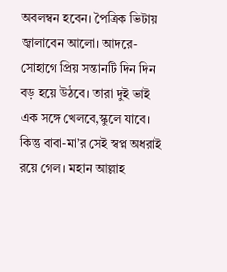অবলম্বন হবেন। পৈত্রিক ভিটায় জ্বালাবেন আলো। আদরে-সোহাগে প্রিয় সন্তানটি দিন দিন বড় হয়ে উঠবে। তারা দুই ভাই এক সঙ্গে খেলবে,স্কুলে যাবে।
কিন্তু বাবা-মা’র সেই স্বপ্ন অধরাই রয়ে গেল। মহান আল্লাহ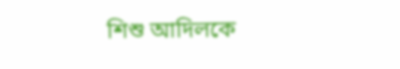শিশু আদিলকে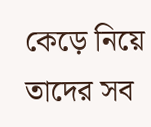কেড়ে নিয়ে তাদের সব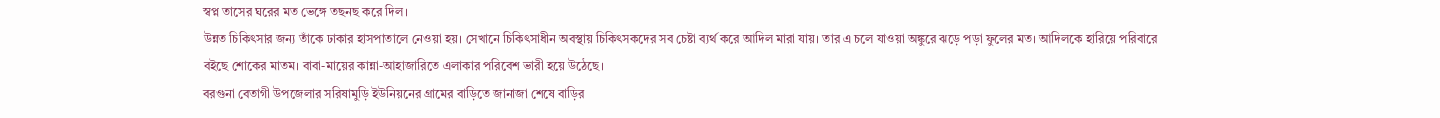স্বপ্ন তাসের ঘরের মত ভেঙ্গে তছনছ করে দিল।
উন্নত চিকিৎসার জন্য তাঁকে ঢাকার হাসপাতালে নেওয়া হয়। সেখানে চিকিৎসাধীন অবস্থায় চিকিৎসকদের সব চেষ্টা ব্যর্থ করে আদিল মারা যায়। তার এ চলে যাওয়া অঙ্কুরে ঝড়ে পড়া ফুলের মত। আদিলকে হারিয়ে পরিবারে বইছে শোকের মাতম। বাবা-মায়ের কান্না-আহাজারিতে এলাকার পরিবেশ ভারী হয়ে উঠেছে।
বরগুনা বেতাগী উপজেলার সরিষামুড়ি ইউনিয়নের গ্রামের বাড়িতে জানাজা শেষে বাড়ির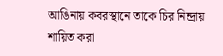আঙিনায় কবরস্থানে তাকে চির নিন্দ্রায় শায়িত করা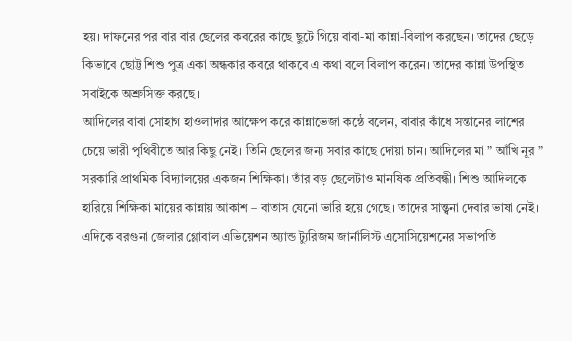হয়। দাফনের পর বার বার ছেলের কবরের কাছে ছুটে গিয়ে বাবা-মা কান্না-বিলাপ করছেন। তাদের ছেড়ে কিভাবে ছোট্ট শিশু পুত্র একা অন্ধকার কবরে থাকবে এ কথা বলে বিলাপ করেন। তাদের কান্না উপস্থিত সবাইকে অশ্রুসিক্ত করছে।
আদিলের বাবা সোহাগ হাওলাদার আক্ষেপ করে কান্নাভেজা কন্ঠে বলেন, বাবার কাঁধে সন্তানের লাশের চেয়ে ভারী পৃথিবীতে আর কিছু নেই। তিনি ছেলের জন্য সবার কাছে দোয়া চান। আদিলের মা ” আঁখি নূর ” সরকারি প্রাথমিক বিদ্যালয়ের একজন শিক্ষিকা। তাঁর বড় ছেলেটাও মানষিক প্রতিবন্ধী। শিশু আদিলকে হারিয়ে শিক্ষিকা মায়ের কান্নায় আকাশ – বাতাস যেনো ভারি হয়ে গেছে। তাদের সান্ত্বনা দেবার ভাষা নেই।
এদিকে বরগুনা জেলার গ্লোবাল এভিয়েশন অ্যান্ড ট্যুরিজম জার্নালিস্ট এসোসিয়েশনের সভাপতি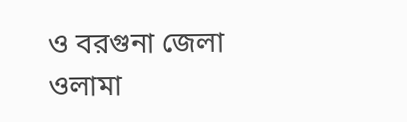ও বরগুনা জেলা ওলামা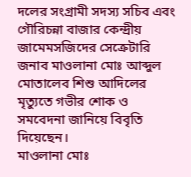দলের সংগ্রামী সদস্য সচিব এবং গৌরিচন্না বাজার কেন্দ্রীয় জামেমসজিদের সেক্রেটারি জনাব মাওলানা মোঃ আব্দুল মোতালেব শিশু আদিলের মৃত্যুতে গভীর শোক ও সমবেদনা জানিয়ে বিবৃতি দিয়েছেন।
মাওলানা মোঃ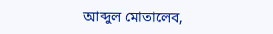আব্দুল মোতালেব,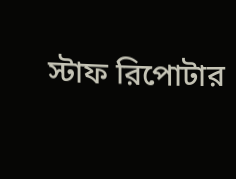স্টাফ রিপোটার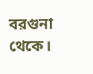বরগুনা থেকে।